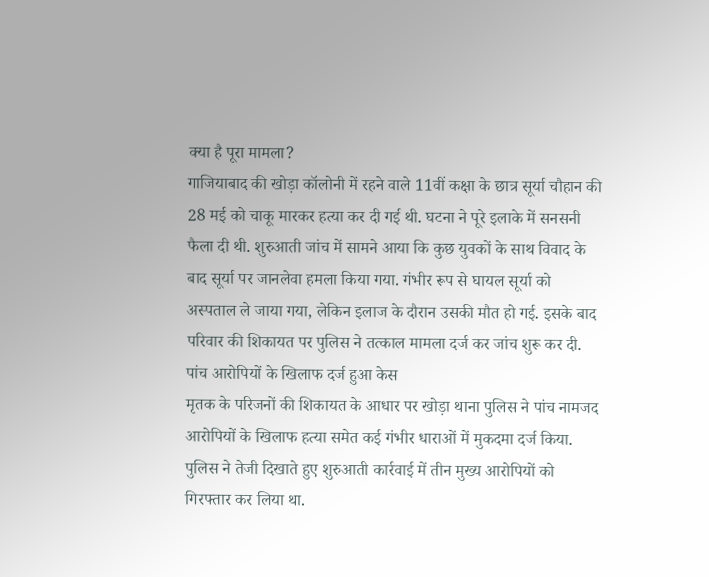क्या है पूरा मामला?
गाजियाबाद की खोड़ा कॉलोनी में रहने वाले 11वीं कक्षा के छात्र सूर्या चौहान की 28 मई को चाकू मारकर हत्या कर दी गई थी. घटना ने पूरे इलाके में सनसनी फैला दी थी. शुरुआती जांच में सामने आया कि कुछ युवकों के साथ विवाद के बाद सूर्या पर जानलेवा हमला किया गया. गंभीर रूप से घायल सूर्या को अस्पताल ले जाया गया, लेकिन इलाज के दौरान उसकी मौत हो गई. इसके बाद परिवार की शिकायत पर पुलिस ने तत्काल मामला दर्ज कर जांच शुरू कर दी.
पांच आरोपियों के खिलाफ दर्ज हुआ केस
मृतक के परिजनों की शिकायत के आधार पर खोड़ा थाना पुलिस ने पांच नामजद आरोपियों के खिलाफ हत्या समेत कई गंभीर धाराओं में मुकदमा दर्ज किया. पुलिस ने तेजी दिखाते हुए शुरुआती कार्रवाई में तीन मुख्य आरोपियों को गिरफ्तार कर लिया था.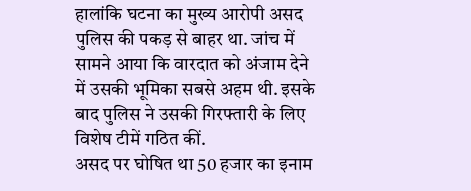हालांकि घटना का मुख्य आरोपी असद पुलिस की पकड़ से बाहर था. जांच में सामने आया कि वारदात को अंजाम देने में उसकी भूमिका सबसे अहम थी. इसके बाद पुलिस ने उसकी गिरफ्तारी के लिए विशेष टीमें गठित कीं.
असद पर घोषित था 50 हजार का इनाम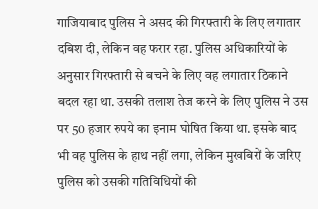गाजियाबाद पुलिस ने असद की गिरफ्तारी के लिए लगातार दबिश दी, लेकिन वह फरार रहा. पुलिस अधिकारियों के अनुसार गिरफ्तारी से बचने के लिए वह लगातार ठिकाने बदल रहा था. उसकी तलाश तेज करने के लिए पुलिस ने उस पर 50 हजार रुपये का इनाम घोषित किया था. इसके बाद भी वह पुलिस के हाथ नहीं लगा, लेकिन मुखबिरों के जरिए पुलिस को उसकी गतिविधियों की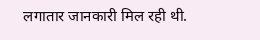लगातार जानकारी मिल रही थी.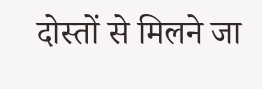दोस्तों से मिलने जा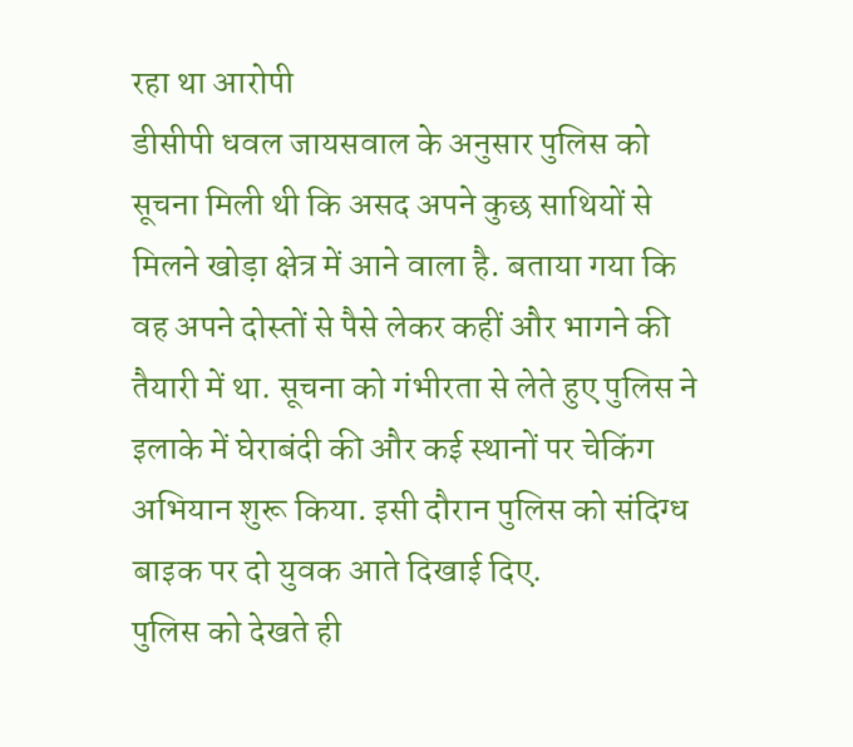रहा था आरोपी
डीसीपी धवल जायसवाल के अनुसार पुलिस को सूचना मिली थी कि असद अपने कुछ साथियों से मिलने खोड़ा क्षेत्र में आने वाला है. बताया गया कि वह अपने दोस्तों से पैसे लेकर कहीं और भागने की तैयारी में था. सूचना को गंभीरता से लेते हुए पुलिस ने इलाके में घेराबंदी की और कई स्थानों पर चेकिंग अभियान शुरू किया. इसी दौरान पुलिस को संदिग्ध बाइक पर दो युवक आते दिखाई दिए.
पुलिस को देखते ही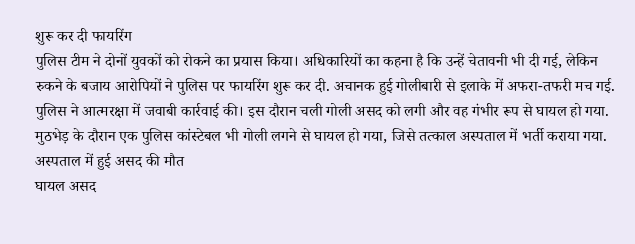शुरू कर दी फायरिंग
पुलिस टीम ने दोनों युवकों को रोकने का प्रयास किया। अधिकारियों का कहना है कि उन्हें चेतावनी भी दी गई, लेकिन रुकने के बजाय आरोपियों ने पुलिस पर फायरिंग शुरू कर दी. अचानक हुई गोलीबारी से इलाके में अफरा-तफरी मच गई. पुलिस ने आत्मरक्षा में जवाबी कार्रवाई की। इस दौरान चली गोली असद को लगी और वह गंभीर रूप से घायल हो गया. मुठभेड़ के दौरान एक पुलिस कांस्टेबल भी गोली लगने से घायल हो गया, जिसे तत्काल अस्पताल में भर्ती कराया गया.
अस्पताल में हुई असद की मौत
घायल असद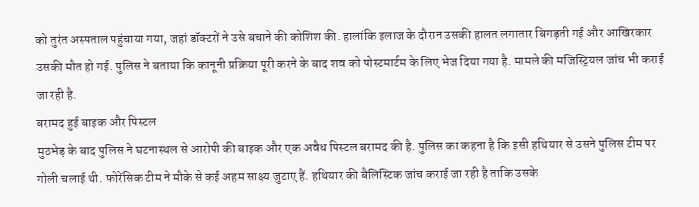को तुरंत अस्पताल पहुंचाया गया, जहां डॉक्टरों ने उसे बचाने की कोशिश की. हालांकि इलाज के दौरान उसकी हालत लगातार बिगड़ती गई और आखिरकार उसकी मौत हो गई. पुलिस ने बताया कि कानूनी प्रक्रिया पूरी करने के बाद शव को पोस्टमार्टम के लिए भेज दिया गया है. मामले की मजिस्ट्रियल जांच भी कराई जा रही है.
बरामद हुई बाइक और पिस्टल
मुठभेड़ के बाद पुलिस ने घटनास्थल से आरोपी की बाइक और एक अवैध पिस्टल बरामद की है. पुलिस का कहना है कि इसी हथियार से उसने पुलिस टीम पर गोली चलाई थी. फोरेंसिक टीम ने मौके से कई अहम साक्ष्य जुटाए हैं. हथियार की बैलिस्टिक जांच कराई जा रही है ताकि उसके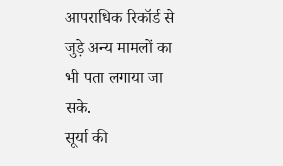आपराधिक रिकॉर्ड से जुड़े अन्य मामलों का भी पता लगाया जा सके.
सूर्या की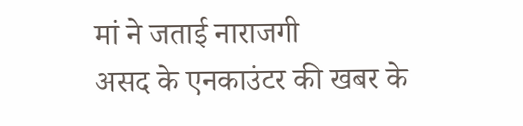मां ने जताई नाराजगी
असद के एनकाउंटर की खबर के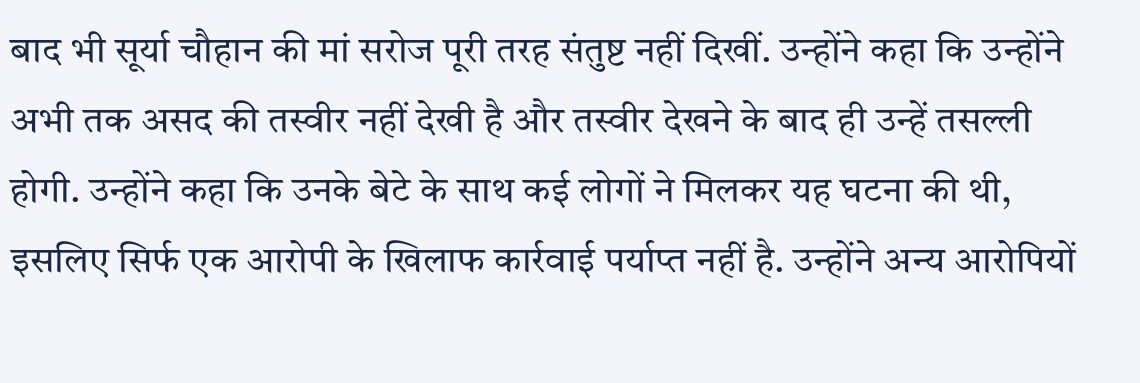बाद भी सूर्या चौहान की मां सरोज पूरी तरह संतुष्ट नहीं दिखीं. उन्होंने कहा कि उन्होंने अभी तक असद की तस्वीर नहीं देखी है और तस्वीर देखने के बाद ही उन्हें तसल्ली होगी. उन्होंने कहा कि उनके बेटे के साथ कई लोगों ने मिलकर यह घटना की थी, इसलिए सिर्फ एक आरोपी के खिलाफ कार्रवाई पर्याप्त नहीं है. उन्होंने अन्य आरोपियों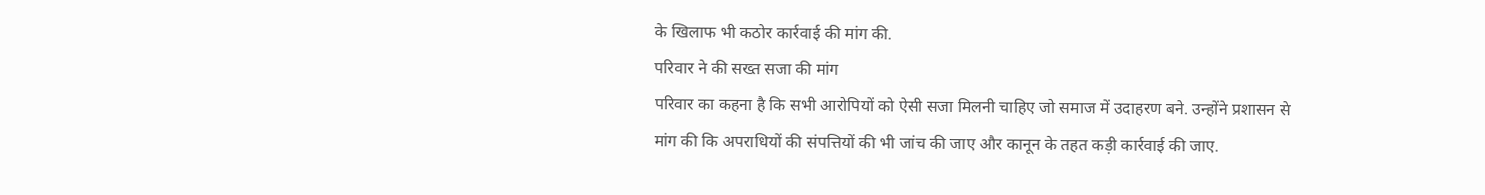के खिलाफ भी कठोर कार्रवाई की मांग की.
परिवार ने की सख्त सजा की मांग
परिवार का कहना है कि सभी आरोपियों को ऐसी सजा मिलनी चाहिए जो समाज में उदाहरण बने. उन्होंने प्रशासन से मांग की कि अपराधियों की संपत्तियों की भी जांच की जाए और कानून के तहत कड़ी कार्रवाई की जाए.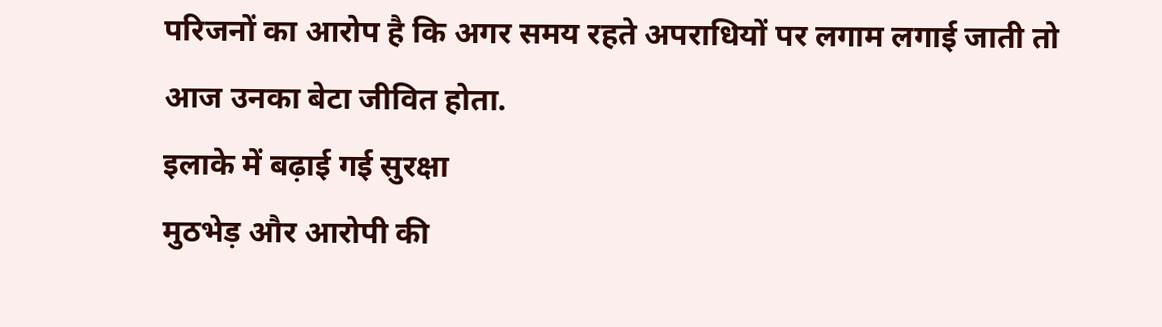परिजनों का आरोप है कि अगर समय रहते अपराधियों पर लगाम लगाई जाती तो आज उनका बेटा जीवित होता.
इलाके में बढ़ाई गई सुरक्षा
मुठभेड़ और आरोपी की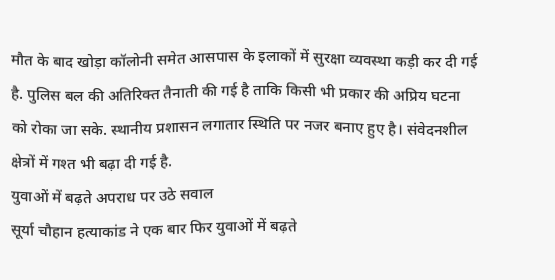मौत के बाद खोड़ा कॉलोनी समेत आसपास के इलाकों में सुरक्षा व्यवस्था कड़ी कर दी गई है. पुलिस बल की अतिरिक्त तैनाती की गई है ताकि किसी भी प्रकार की अप्रिय घटना को रोका जा सके. स्थानीय प्रशासन लगातार स्थिति पर नजर बनाए हुए है। संवेदनशील क्षेत्रों में गश्त भी बढ़ा दी गई है.
युवाओं में बढ़ते अपराध पर उठे सवाल
सूर्या चौहान हत्याकांड ने एक बार फिर युवाओं में बढ़ते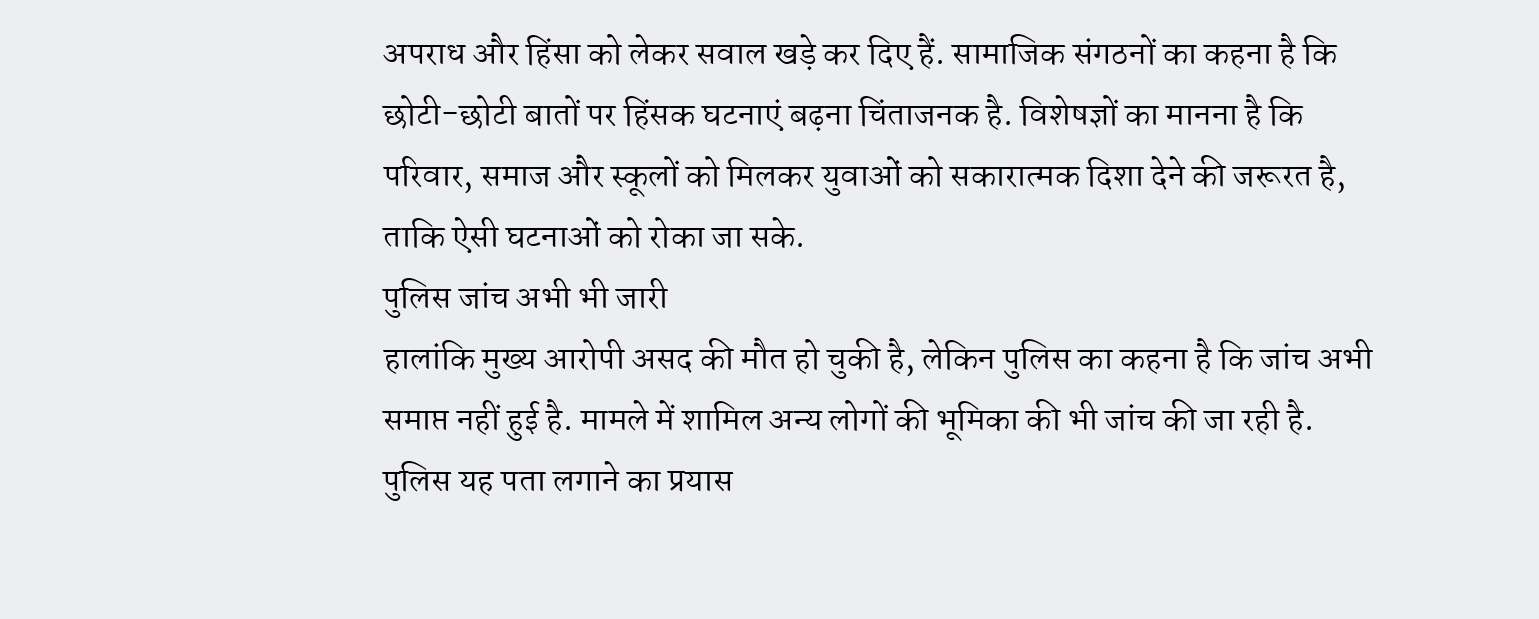अपराध और हिंसा को लेकर सवाल खड़े कर दिए हैं. सामाजिक संगठनों का कहना है कि छोटी-छोटी बातों पर हिंसक घटनाएं बढ़ना चिंताजनक है. विशेषज्ञों का मानना है कि परिवार, समाज और स्कूलों को मिलकर युवाओं को सकारात्मक दिशा देने की जरूरत है, ताकि ऐसी घटनाओं को रोका जा सके.
पुलिस जांच अभी भी जारी
हालांकि मुख्य आरोपी असद की मौत हो चुकी है, लेकिन पुलिस का कहना है कि जांच अभी समाप्त नहीं हुई है. मामले में शामिल अन्य लोगों की भूमिका की भी जांच की जा रही है. पुलिस यह पता लगाने का प्रयास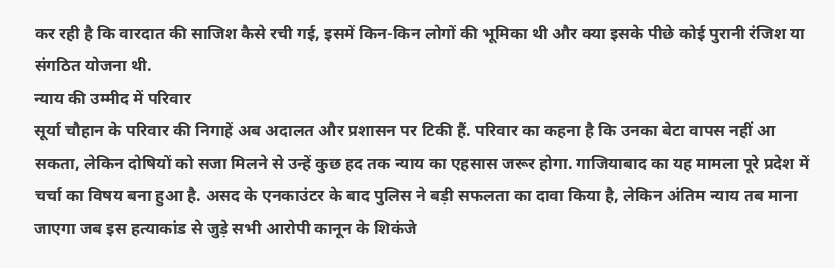कर रही है कि वारदात की साजिश कैसे रची गई, इसमें किन-किन लोगों की भूमिका थी और क्या इसके पीछे कोई पुरानी रंजिश या संगठित योजना थी.
न्याय की उम्मीद में परिवार
सूर्या चौहान के परिवार की निगाहें अब अदालत और प्रशासन पर टिकी हैं. परिवार का कहना है कि उनका बेटा वापस नहीं आ सकता, लेकिन दोषियों को सजा मिलने से उन्हें कुछ हद तक न्याय का एहसास जरूर होगा. गाजियाबाद का यह मामला पूरे प्रदेश में चर्चा का विषय बना हुआ है. असद के एनकाउंटर के बाद पुलिस ने बड़ी सफलता का दावा किया है, लेकिन अंतिम न्याय तब माना जाएगा जब इस हत्याकांड से जुड़े सभी आरोपी कानून के शिकंजे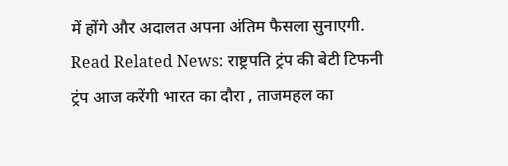में होंगे और अदालत अपना अंतिम फैसला सुनाएगी.
Read Related News: राष्ट्रपति ट्रंप की बेटी टिफनी ट्रंप आज करेंगी भारत का दौरा , ताजमहल का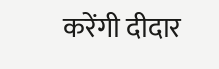करेंगी दीदार